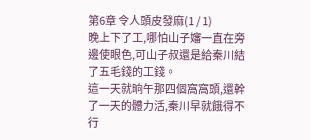第6章 令人頭皮發麻(1 / 1)
晚上下了工,哪怕山子嬸一直在旁邊使眼色,可山子叔還是給秦川結了五毛錢的工錢。
這一天就晌午那四個窩窩頭,還幹了一天的體力活,秦川早就餓得不行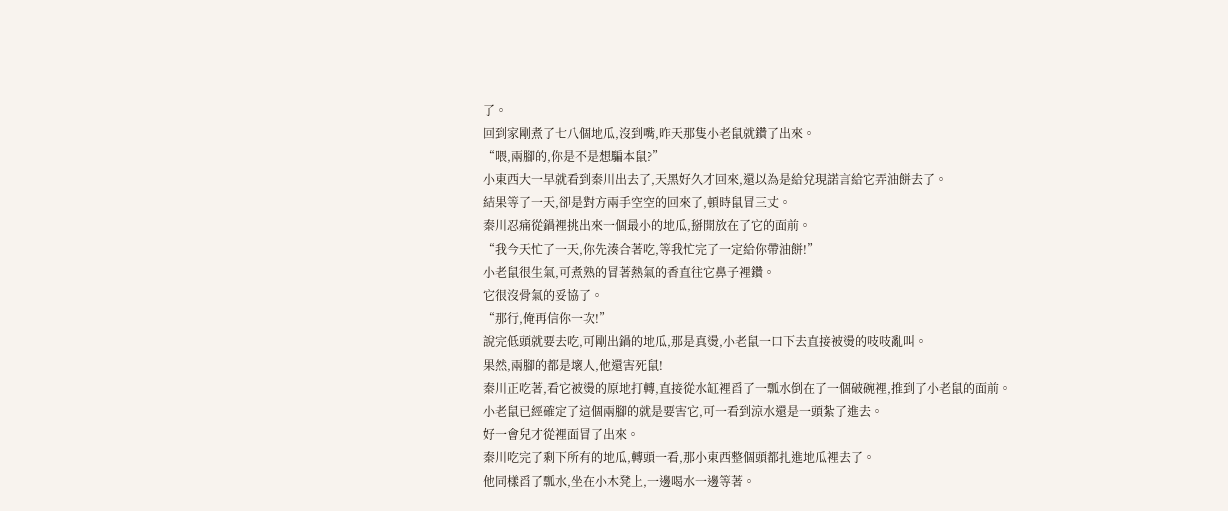了。
回到家剛煮了七八個地瓜,沒到嘴,昨天那隻小老鼠就鑽了出來。
“喂,兩腳的,你是不是想騙本鼠?”
小東西大一早就看到秦川出去了,天黑好久才回來,還以為是給兌現諾言給它弄油餅去了。
結果等了一天,卻是對方兩手空空的回來了,頓時鼠冒三丈。
秦川忍痛從鍋裡挑出來一個最小的地瓜,掰開放在了它的面前。
“我今天忙了一天,你先湊合著吃,等我忙完了一定給你帶油餅!”
小老鼠很生氣,可煮熟的冒著熱氣的香直往它鼻子裡鑽。
它很沒骨氣的妥協了。
“那行,俺再信你一次!”
說完低頭就要去吃,可剛出鍋的地瓜,那是真燙,小老鼠一口下去直接被燙的吱吱亂叫。
果然,兩腳的都是壞人,他還害死鼠!
秦川正吃著,看它被燙的原地打轉,直接從水缸裡舀了一瓢水倒在了一個破碗裡,推到了小老鼠的面前。
小老鼠已經確定了這個兩腳的就是要害它,可一看到涼水還是一頭紮了進去。
好一會兒才從裡面冒了出來。
秦川吃完了剩下所有的地瓜,轉頭一看,那小東西整個頭都扎進地瓜裡去了。
他同樣舀了瓢水,坐在小木凳上,一邊喝水一邊等著。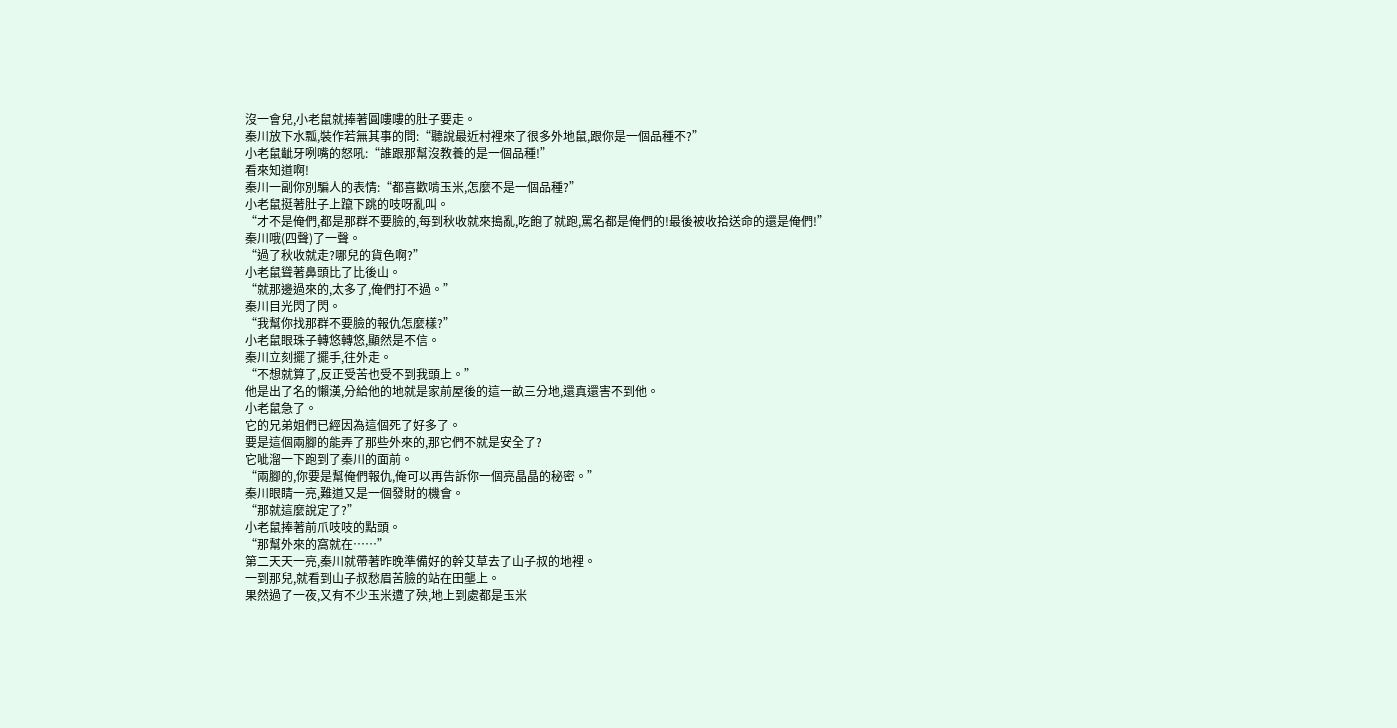沒一會兒,小老鼠就捧著圓嘍嘍的肚子要走。
秦川放下水瓢,裝作若無其事的問:“聽說最近村裡來了很多外地鼠,跟你是一個品種不?”
小老鼠齜牙咧嘴的怒吼:“誰跟那幫沒教養的是一個品種!”
看來知道啊!
秦川一副你別騙人的表情:“都喜歡啃玉米,怎麼不是一個品種?”
小老鼠挺著肚子上躥下跳的吱呀亂叫。
“才不是俺們,都是那群不要臉的,每到秋收就來搗亂,吃飽了就跑,罵名都是俺們的!最後被收拾送命的還是俺們!”
秦川哦(四聲)了一聲。
“過了秋收就走?哪兒的貨色啊?”
小老鼠聳著鼻頭比了比後山。
“就那邊過來的,太多了,俺們打不過。”
秦川目光閃了閃。
“我幫你找那群不要臉的報仇怎麼樣?”
小老鼠眼珠子轉悠轉悠,顯然是不信。
秦川立刻擺了擺手,往外走。
“不想就算了,反正受苦也受不到我頭上。”
他是出了名的懶漢,分給他的地就是家前屋後的這一畝三分地,還真還害不到他。
小老鼠急了。
它的兄弟姐們已經因為這個死了好多了。
要是這個兩腳的能弄了那些外來的,那它們不就是安全了?
它呲溜一下跑到了秦川的面前。
“兩腳的,你要是幫俺們報仇,俺可以再告訴你一個亮晶晶的秘密。”
秦川眼睛一亮,難道又是一個發財的機會。
“那就這麼說定了?”
小老鼠捧著前爪吱吱的點頭。
“那幫外來的窩就在……”
第二天天一亮,秦川就帶著昨晚準備好的幹艾草去了山子叔的地裡。
一到那兒,就看到山子叔愁眉苦臉的站在田壟上。
果然過了一夜,又有不少玉米遭了殃,地上到處都是玉米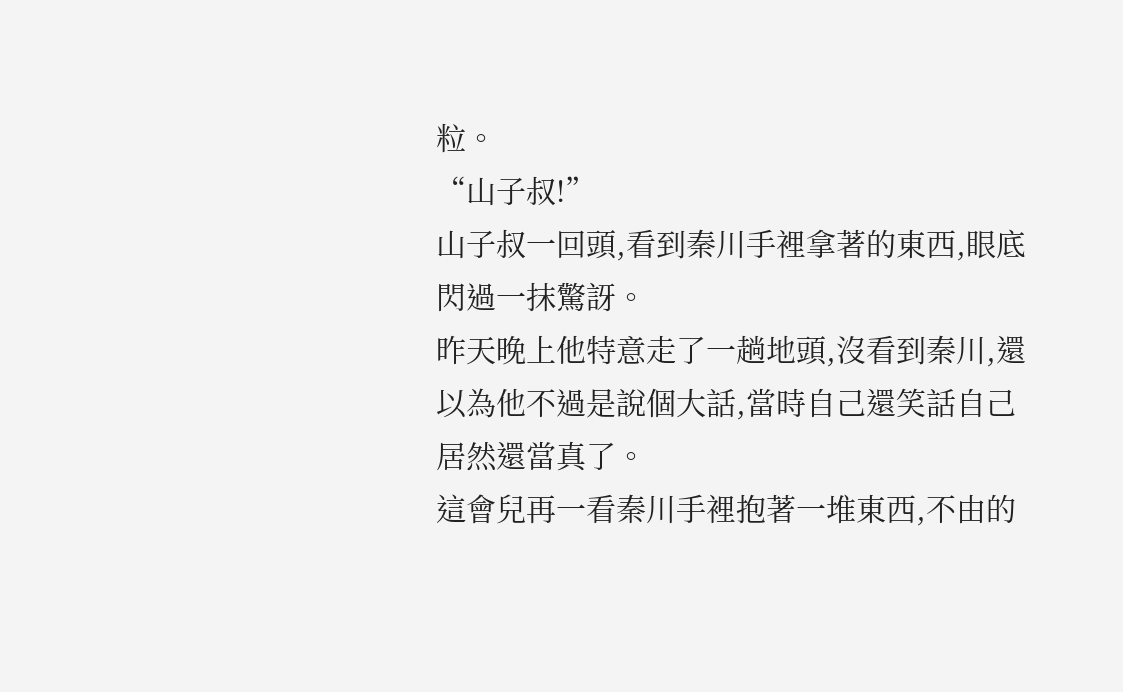粒。
“山子叔!”
山子叔一回頭,看到秦川手裡拿著的東西,眼底閃過一抹驚訝。
昨天晚上他特意走了一趟地頭,沒看到秦川,還以為他不過是說個大話,當時自己還笑話自己居然還當真了。
這會兒再一看秦川手裡抱著一堆東西,不由的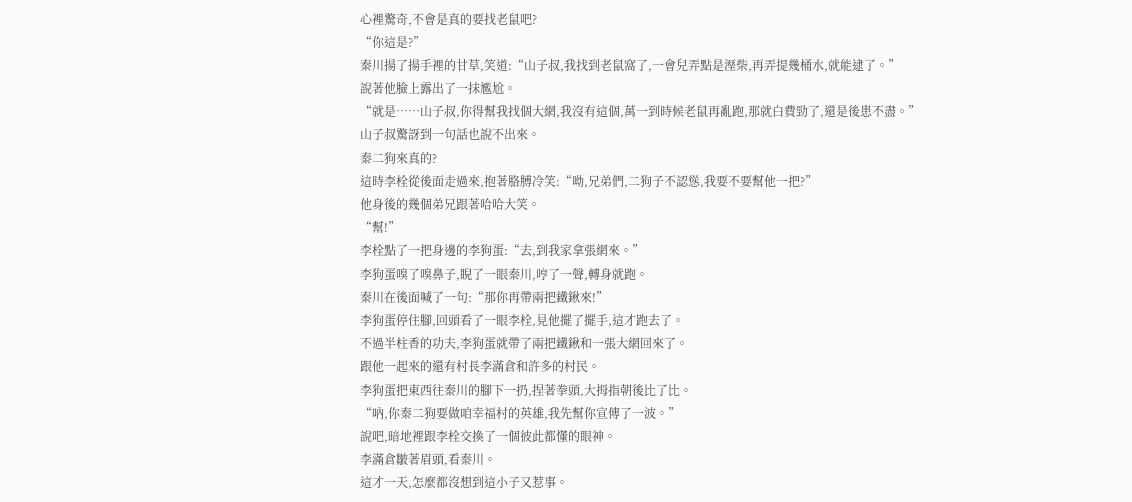心裡驚奇,不會是真的要找老鼠吧?
“你這是?”
秦川揚了揚手裡的甘草,笑道:“山子叔,我找到老鼠窩了,一會兒弄點是溼柴,再弄提幾桶水,就能逮了。”
說著他臉上露出了一抹尷尬。
“就是……山子叔,你得幫我找個大網,我沒有這個,萬一到時候老鼠再亂跑,那就白費勁了,還是後患不盡。”
山子叔驚訝到一句話也說不出來。
秦二狗來真的?
這時李栓從後面走過來,抱著胳膊冷笑:“呦,兄弟們,二狗子不認慫,我要不要幫他一把?”
他身後的幾個弟兄跟著哈哈大笑。
“幫!”
李栓點了一把身邊的李狗蛋:“去,到我家拿張網來。”
李狗蛋嗅了嗅鼻子,睨了一眼秦川,哼了一聲,轉身就跑。
秦川在後面喊了一句:“那你再帶兩把鐵鍬來!”
李狗蛋停住腳,回頭看了一眼李栓,見他擺了擺手,這才跑去了。
不過半柱香的功夫,李狗蛋就帶了兩把鐵鍬和一張大網回來了。
跟他一起來的還有村長李滿倉和許多的村民。
李狗蛋把東西往秦川的腳下一扔,捏著拳頭,大拇指朝後比了比。
“吶,你秦二狗要做咱幸福村的英雄,我先幫你宣傳了一波。”
說吧,暗地裡跟李栓交換了一個彼此都懂的眼神。
李滿倉皺著眉頭,看秦川。
這才一天,怎麼都沒想到這小子又惹事。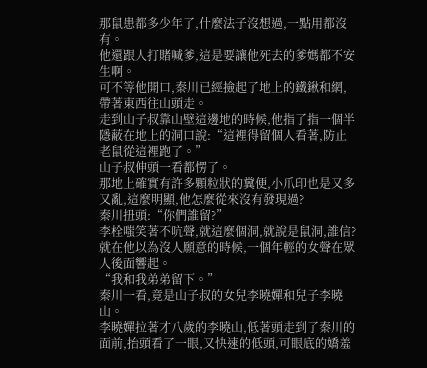那鼠患都多少年了,什麼法子沒想過,一點用都沒有。
他還跟人打賭喊爹,這是要讓他死去的爹媽都不安生啊。
可不等他開口,秦川已經撿起了地上的鐵鍬和網,帶著東西往山頭走。
走到山子叔靠山壁這邊地的時候,他指了指一個半隱蔽在地上的洞口說:“這裡得留個人看著,防止老鼠從這裡跑了。”
山子叔伸頭一看都愣了。
那地上確實有許多顆粒狀的糞便,小爪印也是又多又亂,這麼明顯,他怎麼從來沒有發現過?
秦川扭頭:“你們誰留?”
李栓嗤笑著不吭聲,就這麼個洞,就說是鼠洞,誰信?
就在他以為沒人願意的時候,一個年輕的女聲在眾人後面響起。
“我和我弟弟留下。”
秦川一看,竟是山子叔的女兒李曉嬋和兒子李曉山。
李曉嬋拉著才八歲的李曉山,低著頭走到了秦川的面前,抬頭看了一眼,又快速的低頭,可眼底的嬌羞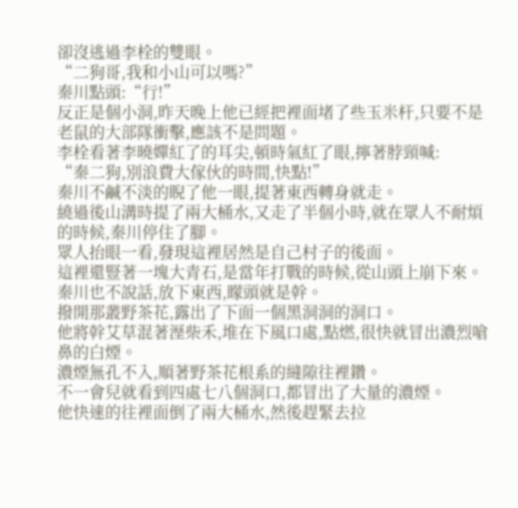卻沒逃過李栓的雙眼。
“二狗哥,我和小山可以嗎?”
秦川點頭:“行!”
反正是個小洞,昨天晚上他已經把裡面堵了些玉米杆,只要不是老鼠的大部隊衝擊,應該不是問題。
李栓看著李曉嬋紅了的耳尖,頓時氣紅了眼,擰著脖頸喊:
“秦二狗,別浪費大傢伙的時間,快點!”
秦川不鹹不淡的睨了他一眼,提著東西轉身就走。
繞過後山溝時提了兩大桶水,又走了半個小時,就在眾人不耐煩的時候,秦川停住了腳。
眾人抬眼一看,發現這裡居然是自己村子的後面。
這裡還豎著一塊大青石,是當年打戰的時候,從山頭上崩下來。
秦川也不說話,放下東西,矇頭就是幹。
撥開那叢野茶花,露出了下面一個黑洞洞的洞口。
他將幹艾草混著溼柴禾,堆在下風口處,點燃,很快就冒出濃烈嗆鼻的白煙。
濃煙無孔不入,順著野茶花根系的縫隙往裡鑽。
不一會兒就看到四處七八個洞口,都冒出了大量的濃煙。
他快速的往裡面倒了兩大桶水,然後趕緊去拉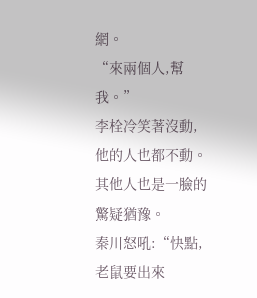網。
“來兩個人,幫我。”
李栓冷笑著沒動,他的人也都不動。
其他人也是一臉的驚疑猶豫。
秦川怒吼:“快點,老鼠要出來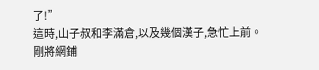了!”
這時,山子叔和李滿倉,以及幾個漢子,急忙上前。
剛將網鋪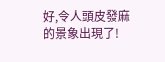好,令人頭皮發麻的景象出現了!